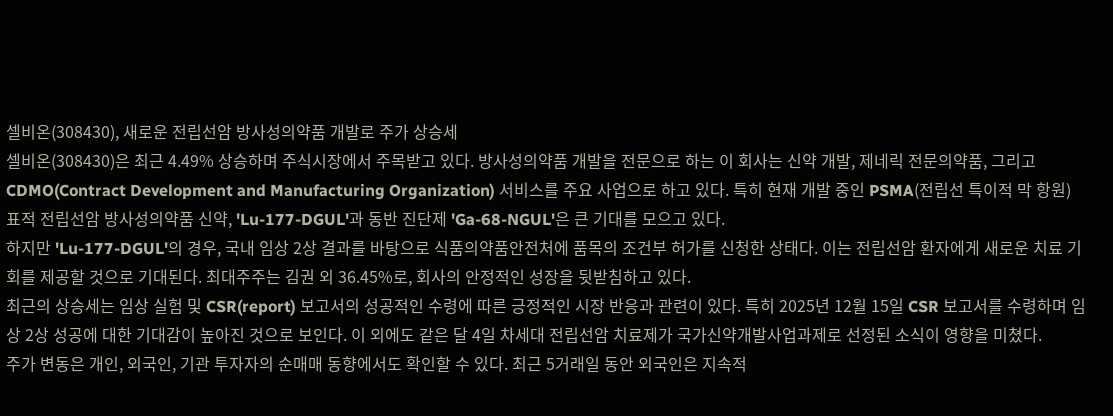셀비온(308430), 새로운 전립선암 방사성의약품 개발로 주가 상승세
셀비온(308430)은 최근 4.49% 상승하며 주식시장에서 주목받고 있다. 방사성의약품 개발을 전문으로 하는 이 회사는 신약 개발, 제네릭 전문의약품, 그리고 CDMO(Contract Development and Manufacturing Organization) 서비스를 주요 사업으로 하고 있다. 특히 현재 개발 중인 PSMA(전립선 특이적 막 항원) 표적 전립선암 방사성의약품 신약, 'Lu-177-DGUL'과 동반 진단제 'Ga-68-NGUL'은 큰 기대를 모으고 있다.
하지만 'Lu-177-DGUL'의 경우, 국내 임상 2상 결과를 바탕으로 식품의약품안전처에 품목의 조건부 허가를 신청한 상태다. 이는 전립선암 환자에게 새로운 치료 기회를 제공할 것으로 기대된다. 최대주주는 김권 외 36.45%로, 회사의 안정적인 성장을 뒷받침하고 있다.
최근의 상승세는 임상 실험 및 CSR(report) 보고서의 성공적인 수령에 따른 긍정적인 시장 반응과 관련이 있다. 특히 2025년 12월 15일 CSR 보고서를 수령하며 임상 2상 성공에 대한 기대감이 높아진 것으로 보인다. 이 외에도 같은 달 4일 차세대 전립선암 치료제가 국가신약개발사업과제로 선정된 소식이 영향을 미쳤다.
주가 변동은 개인, 외국인, 기관 투자자의 순매매 동향에서도 확인할 수 있다. 최근 5거래일 동안 외국인은 지속적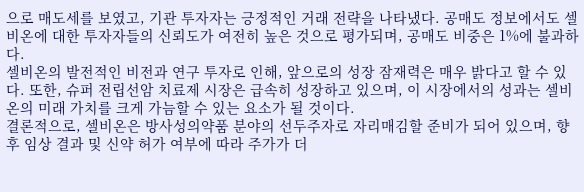으로 매도세를 보였고, 기관 투자자는 긍정적인 거래 전략을 나타냈다. 공매도 정보에서도 셀비온에 대한 투자자들의 신뢰도가 여전히 높은 것으로 평가되며, 공매도 비중은 1%에 불과하다.
셀비온의 발전적인 비전과 연구 투자로 인해, 앞으로의 성장 잠재력은 매우 밝다고 할 수 있다. 또한, 슈퍼 전립선암 치료제 시장은 급속히 성장하고 있으며, 이 시장에서의 성과는 셀비온의 미래 가치를 크게 가늠할 수 있는 요소가 될 것이다.
결론적으로, 셀비온은 방사성의약품 분야의 선두주자로 자리매김할 준비가 되어 있으며, 향후 임상 결과 및 신약 허가 여부에 따라 주가가 더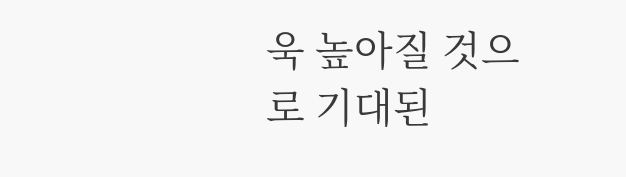욱 높아질 것으로 기대된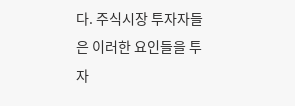다. 주식시장 투자자들은 이러한 요인들을 투자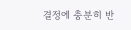결정에 충분히 반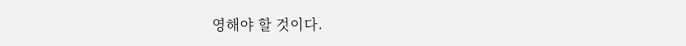영해야 할 것이다.